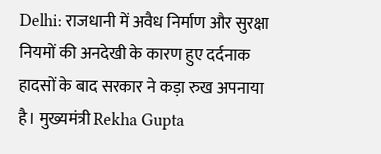Delhi: राजधानी में अवैध निर्माण और सुरक्षा नियमों की अनदेखी के कारण हुए दर्दनाक हादसों के बाद सरकार ने कड़ा रुख अपनाया है। मुख्यमंत्री Rekha Gupta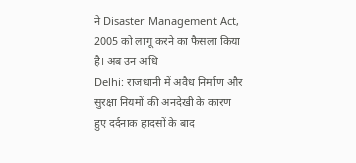ने Disaster Management Act, 2005 को लागू करने का फैसला किया है। अब उन अधि
Delhi: राजधानी में अवैध निर्माण और सुरक्षा नियमों की अनदेखी के कारण हुए दर्दनाक हादसों के बाद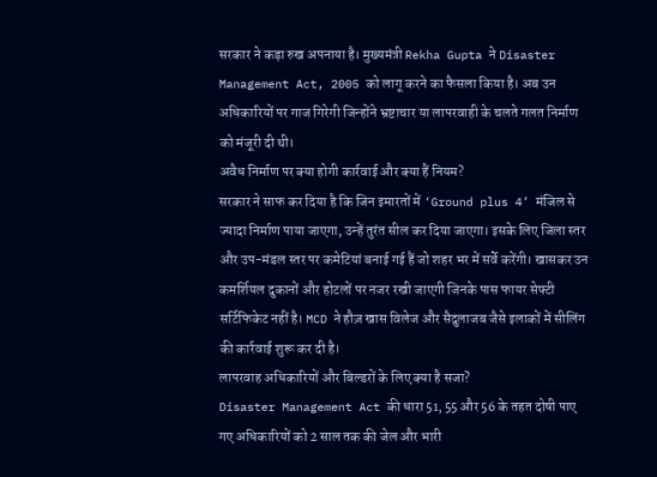सरकार ने कड़ा रुख अपनाया है। मुख्यमंत्री Rekha Gupta ने Disaster Management Act, 2005 को लागू करने का फैसला किया है। अब उन अधिकारियों पर गाज गिरेगी जिन्होंने भ्रष्टाचार या लापरवाही के चलते गलत निर्माण को मंजूरी दी थी।
अवैध निर्माण पर क्या होगी कार्रवाई और क्या हैं नियम?
सरकार ने साफ कर दिया है कि जिन इमारतों में ‘Ground plus 4’ मंजिल से ज्यादा निर्माण पाया जाएगा, उन्हें तुरंत सील कर दिया जाएगा। इसके लिए जिला स्तर और उप-मंडल स्तर पर कमेटियां बनाई गई हैं जो शहर भर में सर्वे करेंगी। खासकर उन कमर्शियल दुकानों और होटलों पर नजर रखी जाएगी जिनके पास फायर सेफ्टी सर्टिफिकेट नहीं है। MCD ने हौज़ खास विलेज और सैदुलाजब जैसे इलाकों में सीलिंग की कार्रवाई शुरू कर दी है।
लापरवाह अधिकारियों और बिल्डरों के लिए क्या है सजा?
Disaster Management Act की धारा 51, 55 और 56 के तहत दोषी पाए गए अधिकारियों को 2 साल तक की जेल और भारी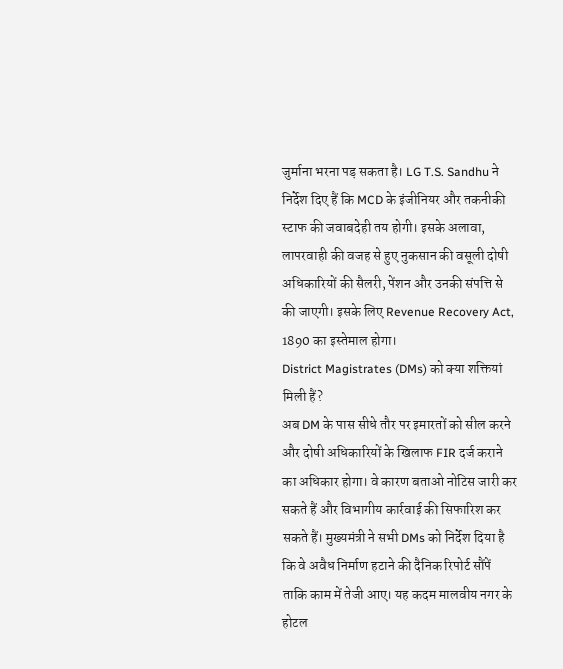जुर्माना भरना पड़ सकता है। LG T.S. Sandhu ने निर्देश दिए हैं कि MCD के इंजीनियर और तकनीकी स्टाफ की जवाबदेही तय होगी। इसके अलावा, लापरवाही की वजह से हुए नुकसान की वसूली दोषी अधिकारियों की सैलरी, पेंशन और उनकी संपत्ति से की जाएगी। इसके लिए Revenue Recovery Act, 1890 का इस्तेमाल होगा।
District Magistrates (DMs) को क्या शक्तियां मिली हैं?
अब DM के पास सीधे तौर पर इमारतों को सील करने और दोषी अधिकारियों के खिलाफ FIR दर्ज कराने का अधिकार होगा। वे कारण बताओ नोटिस जारी कर सकते हैं और विभागीय कार्रवाई की सिफारिश कर सकते हैं। मुख्यमंत्री ने सभी DMs को निर्देश दिया है कि वे अवैध निर्माण हटाने की दैनिक रिपोर्ट सौंपें ताकि काम में तेजी आए। यह कदम मालवीय नगर के होटल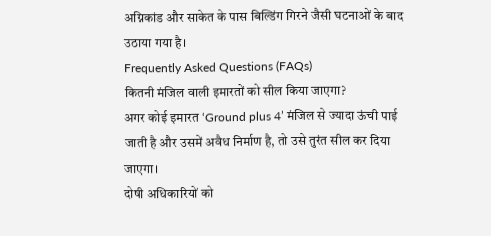अग्निकांड और साकेत के पास बिल्डिंग गिरने जैसी घटनाओं के बाद उठाया गया है।
Frequently Asked Questions (FAQs)
कितनी मंजिल वाली इमारतों को सील किया जाएगा?
अगर कोई इमारत ‘Ground plus 4’ मंजिल से ज्यादा ऊंची पाई जाती है और उसमें अवैध निर्माण है, तो उसे तुरंत सील कर दिया जाएगा।
दोषी अधिकारियों को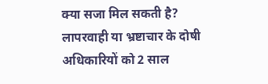क्या सजा मिल सकती है?
लापरवाही या भ्रष्टाचार के दोषी अधिकारियों को 2 साल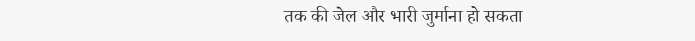तक की जेल और भारी जुर्माना हो सकता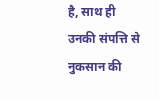है, साथ ही उनकी संपत्ति से नुकसान की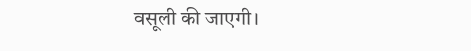वसूली की जाएगी।